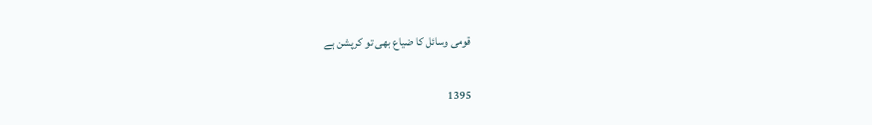قومی وسائل کا ضیاع بھی تو کرپشن ہے

1395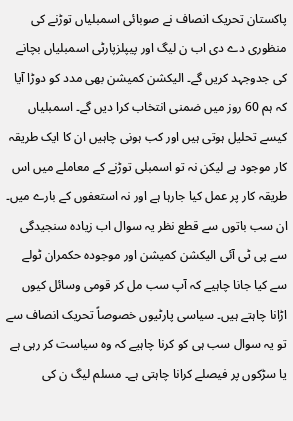پاکستان تحریک انصاف نے صوبائی اسمبلیاں توڑنے کی منظوری دے دی اب ن لیگ اور پیپلزپارٹی اسمبلیاں بچانے کی جدوجہد کریں گے۔ الیکشن کمیشن بھی مدد کو دوڑا آیا کہ ہم 60 روز میں ضمنی انتخاب کرا دیں گے۔ اسمبلیاں کیسے تحلیل ہوتی ہیں اور کب ہونی چاہیں ان کا ایک طریقہ کار موجود ہے لیکن نہ تو اسمبلی توڑنے کے معاملے میں اس طریقہ کار پر عمل کیا جارہا ہے اور نہ استعفوں کے بارے میں۔ ان سب باتوں سے قطع نظر یہ سوال اب زیادہ سنجیدگی سے پی ٹی آئی الیکشن کمیشن اور موجودہ حکمران ٹولے سے کیا جانا چاہیے کہ آپ سب مل کر قومی وسائل کیوں اڑانا چاہتے ہیں۔ سیاسی پارٹیوں خصوصاً تحریک انصاف سے تو یہ سوال سب ہی کو کرنا چاہیے کہ وہ سیاست کر رہی ہے یا سڑکوں پر فیصلے کرانا چاہتی ہے۔ مسلم لیگ ن کی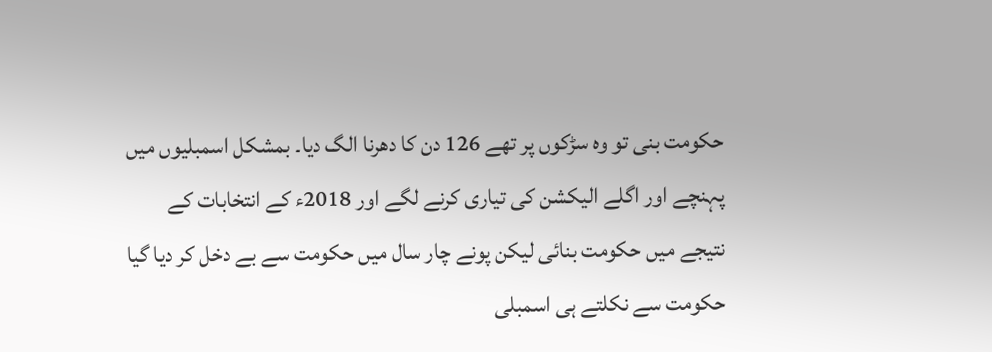حکومت بنی تو وہ سڑکوں پر تھے 126 دن کا دھرنا الگ دیا۔ بمشکل اسمبلیوں میں پہنچے اور اگلے الیکشن کی تیاری کرنے لگے اور 2018ء کے انتخابات کے نتیجے میں حکومت بنائی لیکن پونے چار سال میں حکومت سے بے دخل کر دیا گیا حکومت سے نکلتے ہی اسمبلی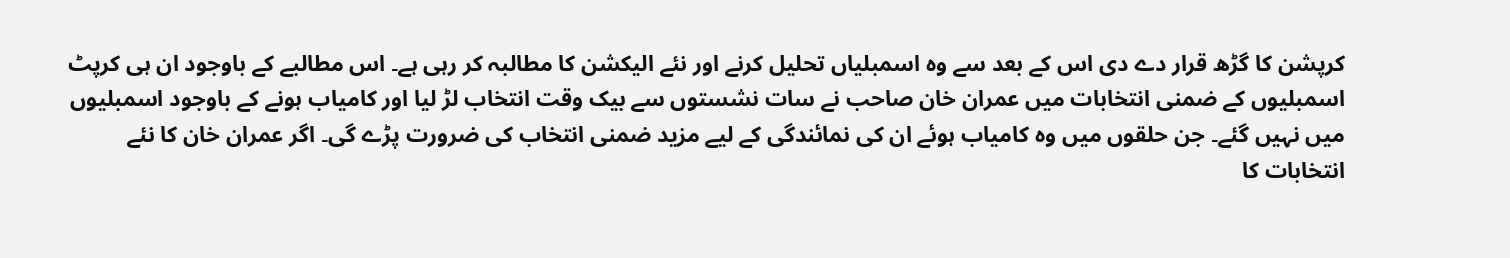کرپشن کا گڑھ قرار دے دی اس کے بعد سے وہ اسمبلیاں تحلیل کرنے اور نئے الیکشن کا مطالبہ کر رہی ہے۔ اس مطالبے کے باوجود ان ہی کرپٹ اسمبلیوں کے ضمنی انتخابات میں عمران خان صاحب نے سات نشستوں سے بیک وقت انتخاب لڑ لیا اور کامیاب ہونے کے باوجود اسمبلیوں میں نہیں گئے۔ جن حلقوں میں وہ کامیاب ہوئے ان کی نمائندگی کے لیے مزید ضمنی انتخاب کی ضرورت پڑے گی۔ اگر عمران خان کا نئے انتخابات کا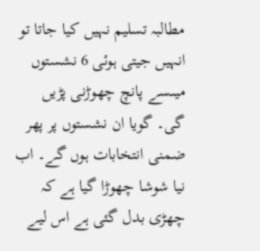مطالبہ تسلیم نہیں کیا جاتا تو انہیں جیتی ہوئی 6 نشستوں میںسے پانچ چھوڑنی پڑیں گی۔ گویا ان نشستوں پر پھر ضمنی انتخابات ہوں گے۔ اب نیا شوشا چھوڑا گیا ہے کہ چھڑی بدل گئی ہے اس لیے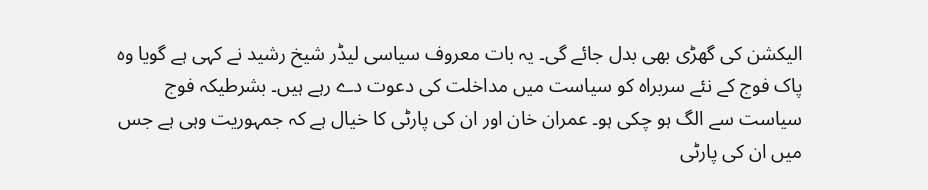الیکشن کی گھڑی بھی بدل جائے گی۔ یہ بات معروف سیاسی لیڈر شیخ رشید نے کہی ہے گویا وہ پاک فوج کے نئے سربراہ کو سیاست میں مداخلت کی دعوت دے رہے ہیں۔ بشرطیکہ فوج سیاست سے الگ ہو چکی ہو۔ عمران خان اور ان کی پارٹی کا خیال ہے کہ جمہوریت وہی ہے جس میں ان کی پارٹی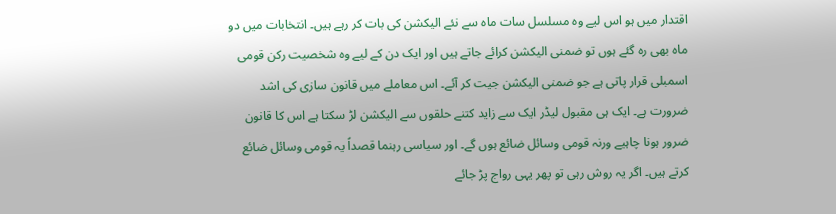اقتدار میں ہو اس لیے وہ مسلسل سات ماہ سے نئے الیکشن کی بات کر رہے ہیں۔ انتخابات میں دو ماہ بھی رہ گئے ہوں تو ضمنی الیکشن کرائے جاتے ہیں اور ایک دن کے لیے وہ شخصیت رکن قومی اسمبلی قرار پاتی ہے جو ضمنی الیکشن جیت کر آئے۔ اس معاملے میں قانون سازی کی اشد ضرورت ہے۔ ایک ہی مقبول لیڈر ایک سے زاید کتنے حلقوں سے الیکشن لڑ سکتا ہے اس کا قانون ضرور ہونا چاہیے ورنہ قومی وسائل ضائع ہوں گے۔ اور سیاسی رہنما قصداً یہ قومی وسائل ضائع کرتے ہیں۔ اگر یہ روش رہی تو پھر یہی رواج پڑ جائے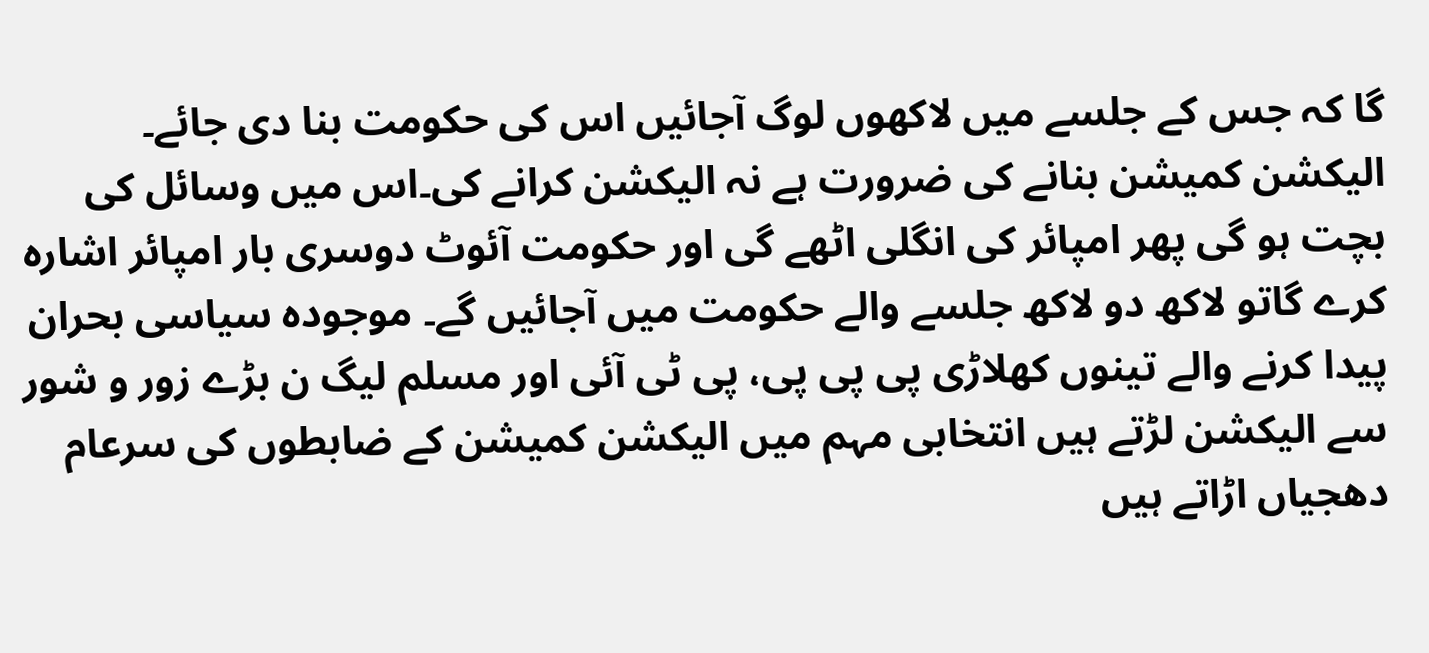گا کہ جس کے جلسے میں لاکھوں لوگ آجائیں اس کی حکومت بنا دی جائے۔ الیکشن کمیشن بنانے کی ضرورت ہے نہ الیکشن کرانے کی۔اس میں وسائل کی بچت ہو گی پھر امپائر کی انگلی اٹھے گی اور حکومت آئوٹ دوسری بار امپائر اشارہ کرے گاتو لاکھ دو لاکھ جلسے والے حکومت میں آجائیں گے۔ موجودہ سیاسی بحران پیدا کرنے والے تینوں کھلاڑی پی پی پی، پی ٹی آئی اور مسلم لیگ ن بڑے زور و شور سے الیکشن لڑتے ہیں انتخابی مہم میں الیکشن کمیشن کے ضابطوں کی سرعام دھجیاں اڑاتے ہیں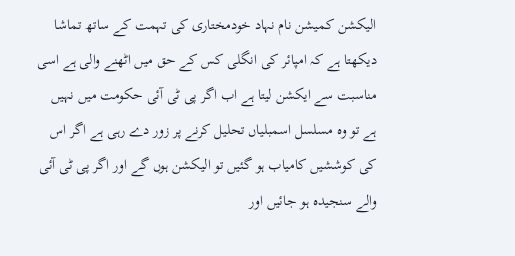الیکشن کمیشن نام نہاد خودمختاری کی تہمت کے ساتھ تماشا دیکھتا ہے کہ امپائر کی انگلی کس کے حق میں اٹھنے والی ہے اسی مناسبت سے ایکشن لیتا ہے اب اگر پی ٹی آئی حکومت میں نہیں ہے تو وہ مسلسل اسمبلیاں تحلیل کرنے پر زور دے رہی ہے اگر اس کی کوششیں کامیاب ہو گئیں تو الیکشن ہوں گے اور اگر پی ٹی آئی والے سنجیدہ ہو جائیں اور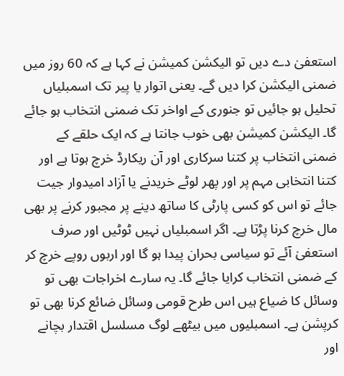استعفیٰ دے دیں تو الیکشن کمیشن نے کہا ہے کہ 60 روز میں ضمنی الیکشن کرا دیں گے۔ یعنی اتوار یا پیر تک اسمبلیاں تحلیل ہو جائیں تو جنوری کے اواخر تک ضمنی انتخاب ہو جائے گا۔ الیکشن کمیشن بھی خوب جانتا ہے کہ ایک حلقے کے ضمنی انتخاب پر کتنا سرکاری اور آن ریکارڈ خرچ ہوتا ہے اور کتنا انتخابی مہم پر اور پھر لوٹے خریدنے یا آزاد امیدوار جیت جائے تو اس کو کسی پارٹی کا ساتھ دینے پر مجبور کرنے پر بھی مال خرچ کرنا پڑتا ہے۔ اگر اسمبلیاں نہیں ٹوٹیں اور صرف استعفیٰ آئے تو سیاسی بحران پیدا ہو گا اور اربوں روپے خرچ کر کے ضمنی انتخاب کرایا جائے گا۔ یہ سارے اخراجات بھی تو وسائل کا ضیاع ہیں اس طرح قومی وسائل ضائع کرنا بھی تو کرپشن ہے۔ اسمبلیوں میں بیٹھے لوگ مسلسل اقتدار بچانے اور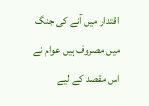اقتدار میں آنے کی جنگ میں مصروف ہیں عوام نے اس مقصد کے لیے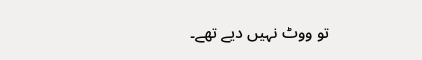تو ووٹ نہیں دیے تھے۔